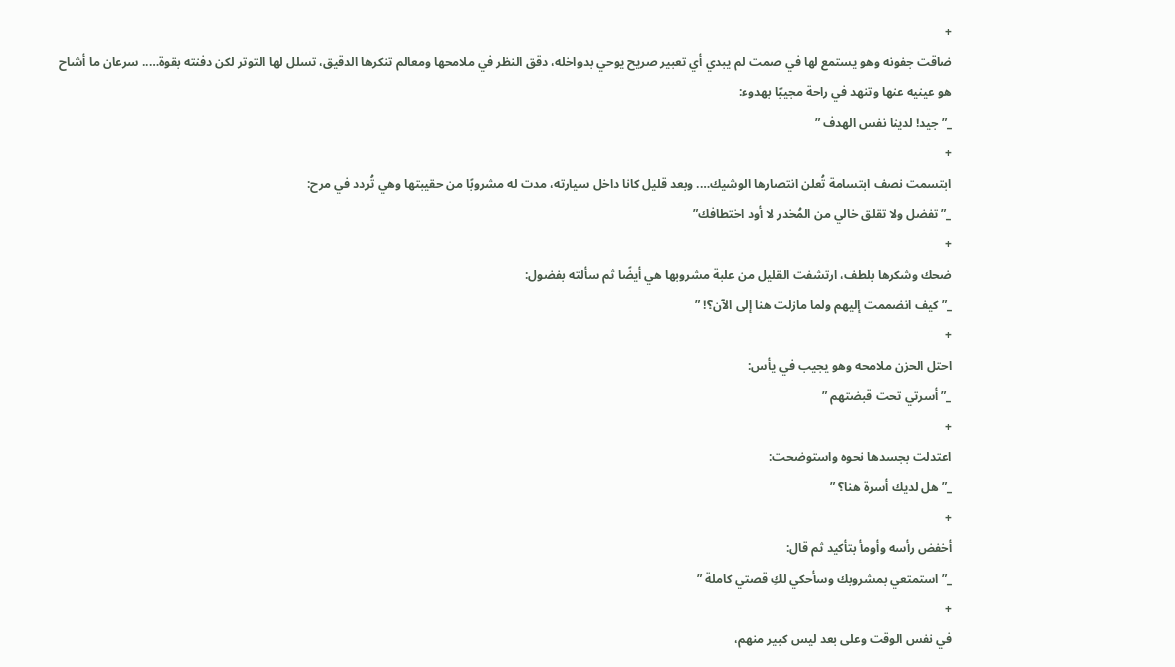+
ضاقت جفونه وهو يستمع لها في صمت لم يبدي أي تعبير صريح يوحي بدواخله، دقق النظر في ملامحها ومعالم تنكرها الدقيق، تسلل لها التوتر لكن دفنته بقوة….. سرعان ما أشاح هو عينيه عنها وتنهد في راحة مجيبًا بهدوء:
_” جيد! لدينا نفس الهدف ”
+
ابتسمت نصف ابتسامة تُعلن انتصارها الوشيك…. وبعد قليل كانا داخل سيارته، مدت له مشروبًا من حقيبتها وهي تُردد في مرح:
_” تفضل ولا تقلق خالي من المُخدر لا أود اختطافك”
+
ضحك وشكرها بلطف، ارتشفت القليل من علبة مشروبها هي أيضًا ثم سألته بفضول:
_” كيف انضممت إليهم ولما مازلت هنا إلى الآن؟! ”
+
احتل الحزن ملامحه وهو يجيب في يأس:
_” أسرتي تحت قبضتهم ”
+
اعتدلت بجسدها نحوه واستوضحت:
_” هل لديك أسرة هنا؟ ”
+
أخفض رأسه وأومأ بتأكيد ثم قال:
_” استمتعي بمشروبك وسأحكي لكِ قصتي كاملة ”
+
في نفس الوقت وعلى بعد ليس كبير منهم،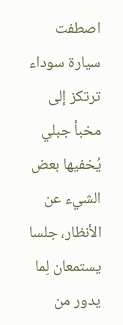اصطفت سيارة سوداء ترتكز إلى مخبأ جبلي يُخفيها بعض الشيء عن الأنظار، جلسا يستمعان لِما يدور من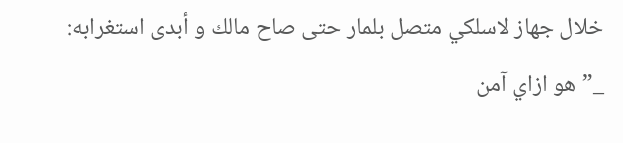خلال جهاز لاسلكي متصل بلمار حتى صاح مالك و أبدى استغرابه:
_” هو ازاي آمن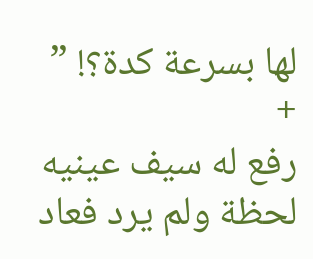لها بسرعة كدة؟! ”
+
رفع له سيف عينيه لحظة ولم يرد فعاد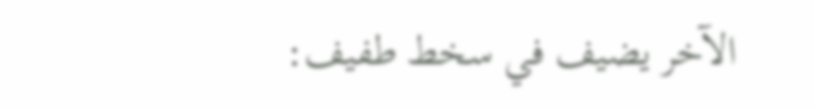الآخر يضيف في سخط طفيف: